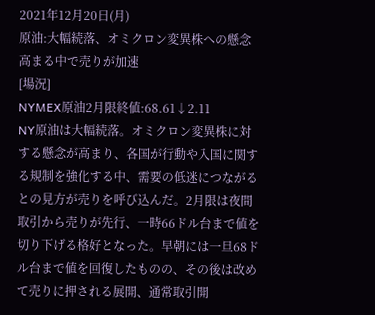2021年12月20日(月)
原油:大幅続落、オミクロン変異株への懸念高まる中で売りが加速
[場況]
NYMEX原油2月限終値:68.61↓2.11
NY原油は大幅続落。オミクロン変異株に対する懸念が高まり、各国が行動や入国に関する規制を強化する中、需要の低迷につながるとの見方が売りを呼び込んだ。2月限は夜間取引から売りが先行、一時66ドル台まで値を切り下げる格好となった。早朝には一旦68ドル台まで値を回復したものの、その後は改めて売りに押される展開、通常取引開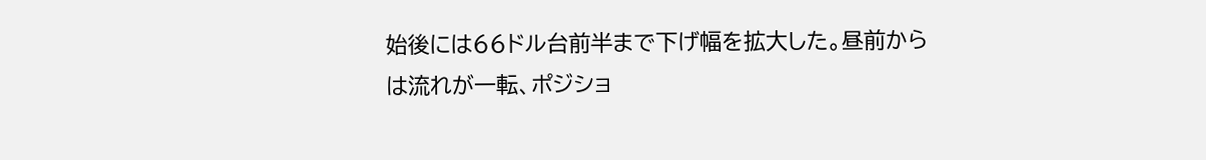始後には66ドル台前半まで下げ幅を拡大した。昼前からは流れが一転、ポジショ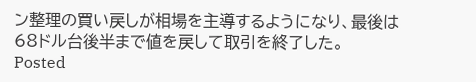ン整理の買い戻しが相場を主導するようになり、最後は68ドル台後半まで値を戻して取引を終了した。
Posted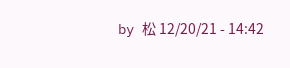by 松 12/20/21 - 14:42